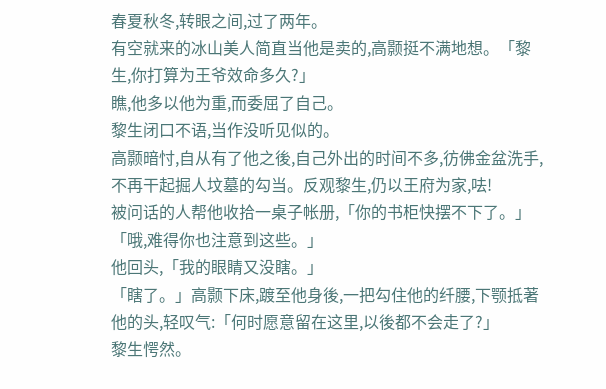春夏秋冬,转眼之间,过了两年。
有空就来的冰山美人简直当他是卖的,高颢挺不满地想。「黎生,你打算为王爷效命多久?」
瞧,他多以他为重,而委屈了自己。
黎生闭口不语,当作没听见似的。
高颢暗忖,自从有了他之後,自己外出的时间不多,彷佛金盆洗手,不再干起掘人坟墓的勾当。反观黎生,仍以王府为家,呿!
被问话的人帮他收拾一桌子帐册,「你的书柜快摆不下了。」
「哦,难得你也注意到这些。」
他回头,「我的眼睛又没瞎。」
「瞎了。」高颢下床,踱至他身後,一把勾住他的纤腰,下颚抵著他的头,轻叹气:「何时愿意留在这里,以後都不会走了?」
黎生愕然。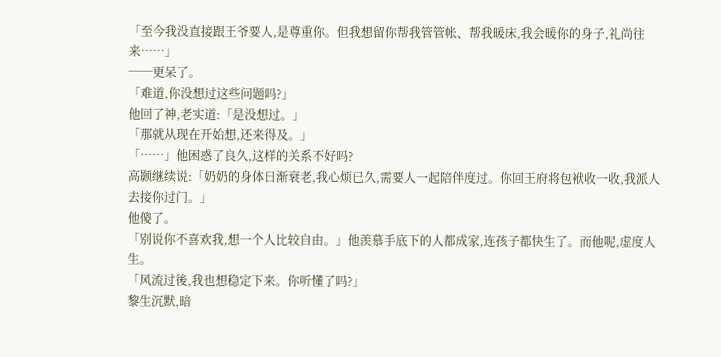「至今我没直接跟王爷要人,是尊重你。但我想留你帮我管管帐、帮我暖床,我会暖你的身子,礼尚往来……」
──更呆了。
「难道,你没想过这些问题吗?」
他回了神,老实道:「是没想过。」
「那就从现在开始想,还来得及。」
「……」他困惑了良久,这样的关系不好吗?
高颢继续说:「奶奶的身体日渐衰老,我心烦已久,需要人一起陪伴度过。你回王府将包袱收一收,我派人去接你过门。」
他傻了。
「别说你不喜欢我,想一个人比较自由。」他羡慕手底下的人都成家,连孩子都快生了。而他呢,虚度人生。
「风流过後,我也想稳定下来。你听懂了吗?」
黎生沉默,暗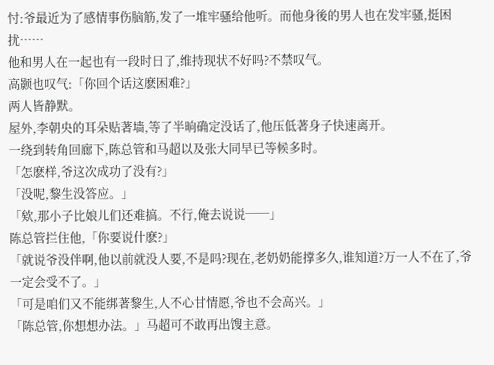忖:爷最近为了感情事伤脑筋,发了一堆牢骚给他听。而他身後的男人也在发牢骚,挺困扰……
他和男人在一起也有一段时日了,维持现状不好吗?不禁叹气。
高颢也叹气:「你回个话这麽困难?」
两人皆静默。
屋外,李朝央的耳朵贴著墙,等了半晌确定没话了,他压低著身子快速离开。
一绕到转角回廊下,陈总管和马超以及张大同早已等候多时。
「怎麽样,爷这次成功了没有?」
「没呢,黎生没答应。」
「欸,那小子比娘儿们还难搞。不行,俺去说说──」
陈总管拦住他,「你要说什麽?」
「就说爷没伴啊,他以前就没人要,不是吗?现在,老奶奶能撑多久,谁知道?万一人不在了,爷一定会受不了。」
「可是咱们又不能绑著黎生,人不心甘情愿,爷也不会高兴。」
「陈总管,你想想办法。」马超可不敢再出馊主意。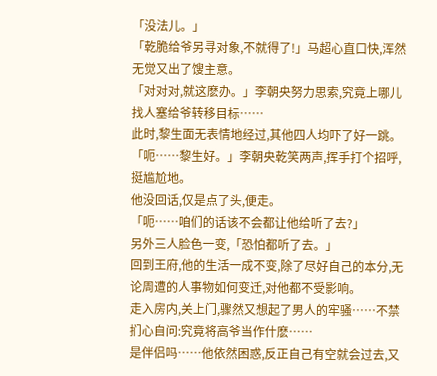「没法儿。」
「乾脆给爷另寻对象,不就得了!」马超心直口快,浑然无觉又出了馊主意。
「对对对,就这麽办。」李朝央努力思索,究竟上哪儿找人塞给爷转移目标……
此时,黎生面无表情地经过,其他四人均吓了好一跳。
「呃……黎生好。」李朝央乾笑两声,挥手打个招呼,挺尴尬地。
他没回话,仅是点了头,便走。
「呃……咱们的话该不会都让他给听了去?」
另外三人脸色一变,「恐怕都听了去。」
回到王府,他的生活一成不变,除了尽好自己的本分,无论周遭的人事物如何变迁,对他都不受影响。
走入房内,关上门,骤然又想起了男人的牢骚……不禁扪心自问:究竟将高爷当作什麽……
是伴侣吗……他依然困惑,反正自己有空就会过去,又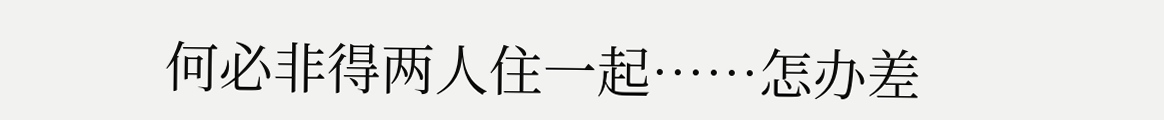何必非得两人住一起……怎办差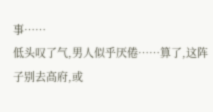事……
低头叹了气,男人似乎厌倦……算了,这阵子别去高府,或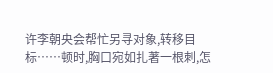许李朝央会帮忙另寻对象,转移目标……顿时,胸口宛如扎著一根刺,怎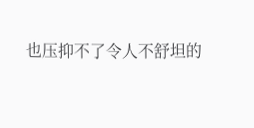也压抑不了令人不舒坦的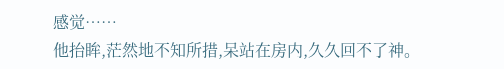感觉……
他抬眸,茫然地不知所措,呆站在房内,久久回不了神。